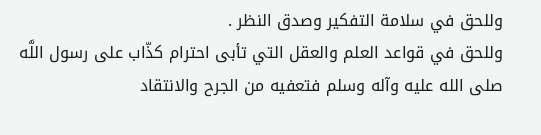وللحق في سلامة التفكير وصدق النظر .
وللحق في قواعد العلم والعقل التي تأبى احترام كذّاب على رسول اللَّه صلى الله عليه وآله وسلم فتعفيه من الجرح والانتقاد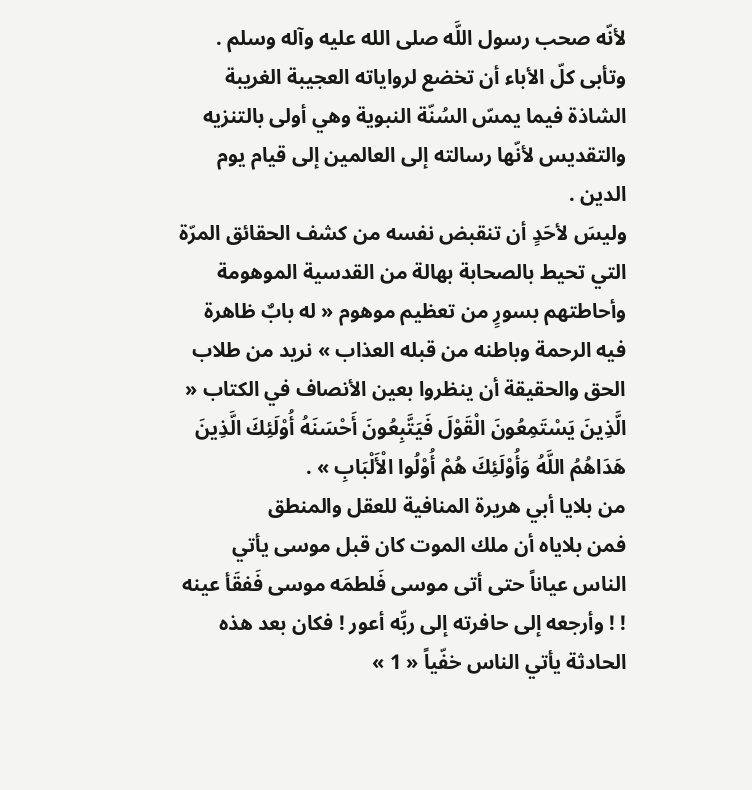لأنّه صحب رسول اللَّه صلى الله عليه وآله وسلم . وتأبى كلّ الأباء أن تخضع لرواياته العجيبة الغريبة الشاذة فيما يمسّ السُنّة النبوية وهي أولى بالتنزيه والتقديس لأنّها رسالته إلى العالمين إلى قيام يوم الدين .
وليسَ لأحَدٍ أن تنقبض نفسه من كشف الحقائق المرّة التي تحيط بالصحابة بهالة من القدسية الموهومة وأحاطتهم بسورٍ من تعظيم موهوم « له بابٌ ظاهرة فيه الرحمة وباطنه من قبله العذاب » نريد من طلاب الحق والحقيقة أن ينظروا بعين الأنصاف في الكتاب « الَّذِينَ يَسْتَمِعُونَ الْقَوْلَ فَيَتَّبِعُونَ أَحْسَنَهُ أُوْلَئِكَ الَّذِينَ هَدَاهُمُ اللَّهُ وَأُوْلَئِكَ هُمْ أُوْلُوا الْأَلْبَابِ » .
من بلايا أبي هريرة المنافية للعقل والمنطق
فمن بلاياه أن ملك الموت كان قبل موسى يأتي الناس عياناً حتى أتى موسى فَلطمَه موسى فَفقَأ عينه ! ! وأرجعه إلى حافرته إلى ربِّه أعور ! فكان بعد هذه الحادثة يأتي الناس خفّياً « 1 »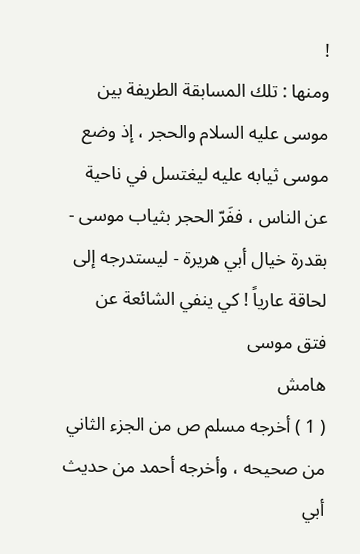!
ومنها : تلك المسابقة الطريفة بين موسى عليه السلام والحجر ، إذ وضع موسى ثيابه عليه ليغتسل في ناحية عن الناس ، ففَرّ الحجر بثياب موسى - بقدرة خيال أبي هريرة - ليستدرجه إلى لحاقة عارياً ! كي ينفي الشائعة عن فتق موسى
هامش
( 1 ) أخرجه مسلم ص من الجزء الثاني من صحيحه ، وأخرجه أحمد من حديث أبي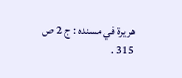هريرة في مسنده : ج 2 ص 315 .